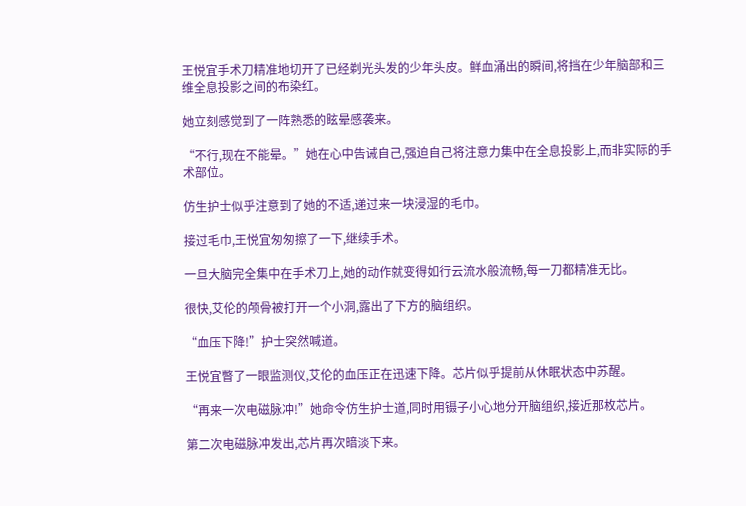王悦宜手术刀精准地切开了已经剃光头发的少年头皮。鲜血涌出的瞬间,将挡在少年脑部和三维全息投影之间的布染红。

她立刻感觉到了一阵熟悉的眩晕感袭来。

“不行,现在不能晕。”她在心中告诫自己,强迫自己将注意力集中在全息投影上,而非实际的手术部位。

仿生护士似乎注意到了她的不适,递过来一块浸湿的毛巾。

接过毛巾,王悦宜匆匆擦了一下,继续手术。

一旦大脑完全集中在手术刀上,她的动作就变得如行云流水般流畅,每一刀都精准无比。

很快,艾伦的颅骨被打开一个小洞,露出了下方的脑组织。

“血压下降!”护士突然喊道。

王悦宜瞥了一眼监测仪,艾伦的血压正在迅速下降。芯片似乎提前从休眠状态中苏醒。

“再来一次电磁脉冲!”她命令仿生护士道,同时用镊子小心地分开脑组织,接近那枚芯片。

第二次电磁脉冲发出,芯片再次暗淡下来。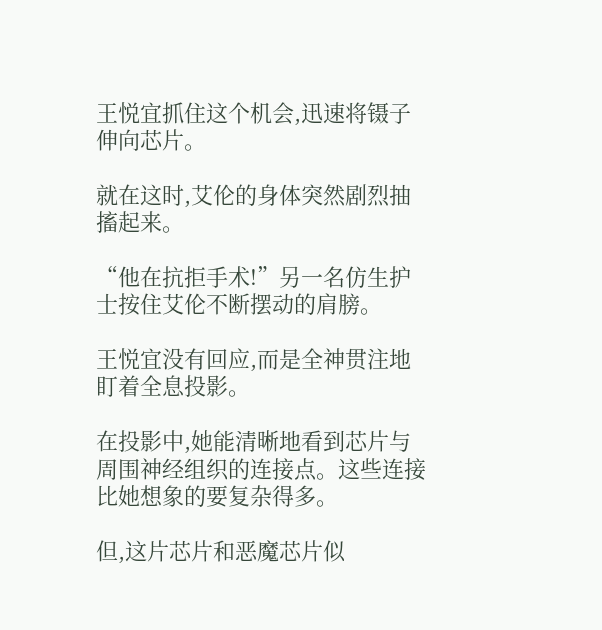王悦宜抓住这个机会,迅速将镊子伸向芯片。

就在这时,艾伦的身体突然剧烈抽搐起来。

“他在抗拒手术!”另一名仿生护士按住艾伦不断摆动的肩膀。

王悦宜没有回应,而是全神贯注地盯着全息投影。

在投影中,她能清晰地看到芯片与周围神经组织的连接点。这些连接比她想象的要复杂得多。

但,这片芯片和恶魔芯片似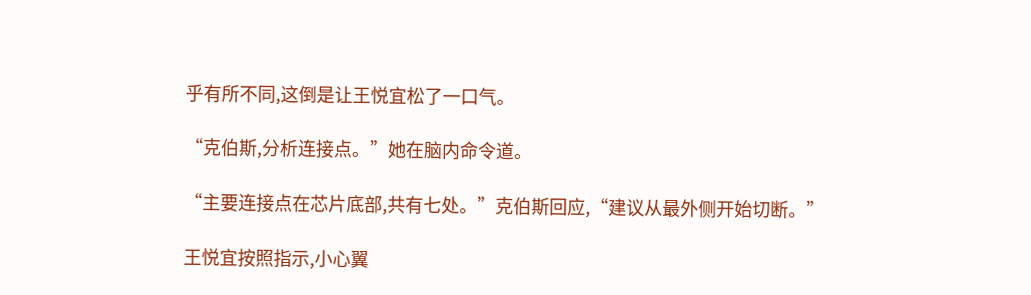乎有所不同,这倒是让王悦宜松了一口气。

“克伯斯,分析连接点。”她在脑内命令道。

“主要连接点在芯片底部,共有七处。”克伯斯回应,“建议从最外侧开始切断。”

王悦宜按照指示,小心翼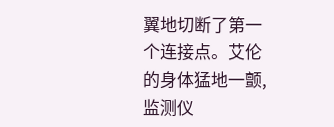翼地切断了第一个连接点。艾伦的身体猛地一颤,监测仪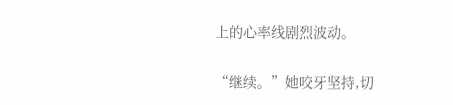上的心率线剧烈波动。

“继续。”她咬牙坚持,切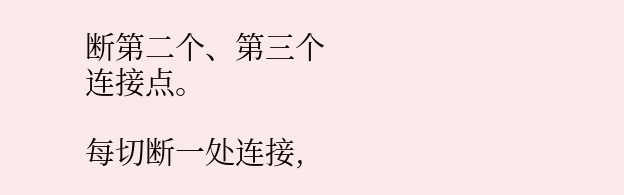断第二个、第三个连接点。

每切断一处连接,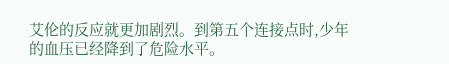艾伦的反应就更加剧烈。到第五个连接点时,少年的血压已经降到了危险水平。